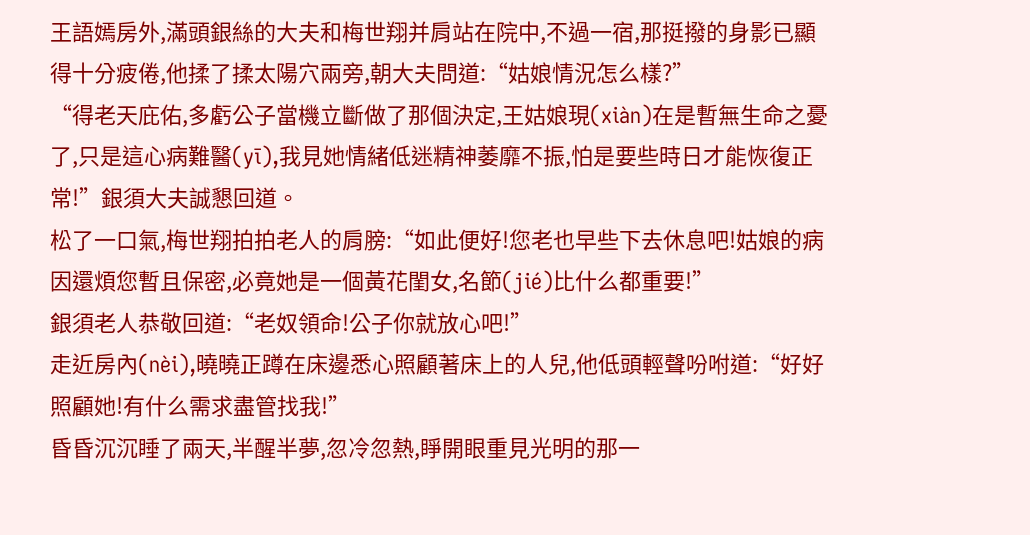王語嫣房外,滿頭銀絲的大夫和梅世翔并肩站在院中,不過一宿,那挺撥的身影已顯得十分疲倦,他揉了揉太陽穴兩旁,朝大夫問道:“姑娘情況怎么樣?”
“得老天庇佑,多虧公子當機立斷做了那個決定,王姑娘現(xiàn)在是暫無生命之憂了,只是這心病難醫(yī),我見她情緒低迷精神萎靡不振,怕是要些時日才能恢復正常!”銀須大夫誠懇回道。
松了一口氣,梅世翔拍拍老人的肩膀:“如此便好!您老也早些下去休息吧!姑娘的病因還煩您暫且保密,必竟她是一個黃花閨女,名節(jié)比什么都重要!”
銀須老人恭敬回道:“老奴領命!公子你就放心吧!”
走近房內(nèi),曉曉正蹲在床邊悉心照顧著床上的人兒,他低頭輕聲吩咐道:“好好照顧她!有什么需求盡管找我!”
昏昏沉沉睡了兩天,半醒半夢,忽冷忽熱,睜開眼重見光明的那一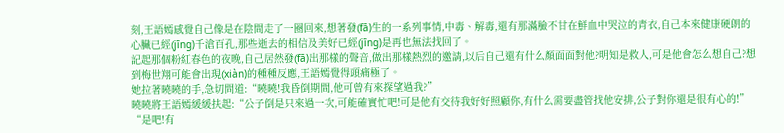刻,王語嫣感覺自己像是在陰間走了一圈回來,想著發(fā)生的一系列事情,中毒、解毒,還有那滿臉不甘在鮮血中哭泣的青衣,自己本來健康硬朗的心臟已經(jīng)千滄百孔,那些逝去的相信及美好已經(jīng)是再也無法找回了。
記起那個粉紅春色的夜晚,自己居然發(fā)出那樣的聲音,做出那樣熱烈的邀請,以后自己還有什么顏面面對他?明知是救人,可是他會怎么想自己?想到梅世翔可能會出現(xiàn)的種種反應,王語嫣覺得頭痛極了。
她拉著曉曉的手,急切問道:“曉曉!我昏倒期間,他可曾有來探望過我?”
曉曉將王語嫣緩緩扶起:“公子倒是只來過一次,可能確實忙吧!可是他有交待我好好照顧你,有什么需要盡管找他安排,公子對你還是很有心的!”
“是吧!有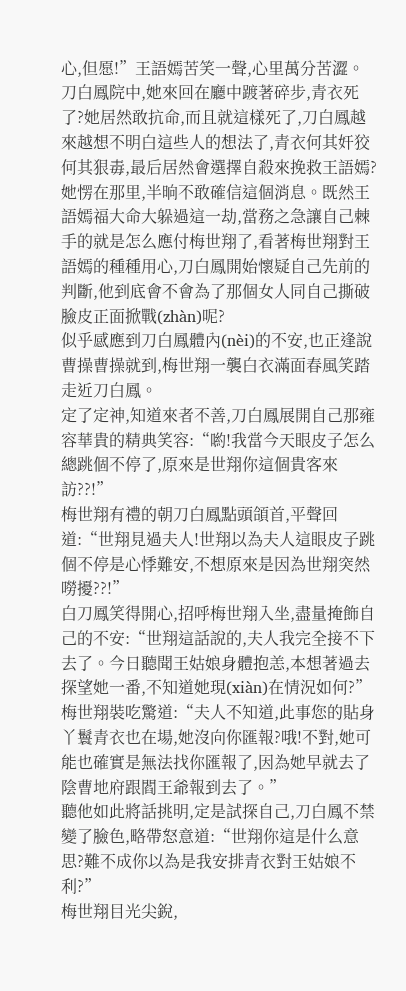心,但愿!”王語嫣苦笑一聲,心里萬分苦澀。
刀白鳳院中,她來回在廳中踱著碎步,青衣死了?她居然敢抗命,而且就這樣死了,刀白鳳越來越想不明白這些人的想法了,青衣何其奸狡何其狠毒,最后居然會選擇自殺來挽救王語嫣?她愣在那里,半晌不敢確信這個消息。既然王語嫣福大命大躲過這一劫,當務之急讓自己棘手的就是怎么應付梅世翔了,看著梅世翔對王語嫣的種種用心,刀白鳳開始懷疑自己先前的判斷,他到底會不會為了那個女人同自己撕破臉皮正面掀戰(zhàn)呢?
似乎感應到刀白鳳體內(nèi)的不安,也正逢說曹操曹操就到,梅世翔一襲白衣滿面春風笑踏走近刀白鳳。
定了定神,知道來者不善,刀白鳳展開自己那雍容華貴的精典笑容:“喲!我當今天眼皮子怎么總跳個不停了,原來是世翔你這個貴客來訪??!”
梅世翔有禮的朝刀白鳳點頭頜首,平聲回道:“世翔見過夫人!世翔以為夫人這眼皮子跳個不停是心悸難安,不想原來是因為世翔突然嘮擾??!”
白刀鳳笑得開心,招呼梅世翔入坐,盡量掩飾自己的不安:“世翔這話說的,夫人我完全接不下去了。今日聽聞王姑娘身體抱恙,本想著過去探望她一番,不知道她現(xiàn)在情況如何?”
梅世翔裝吃驚道:“夫人不知道,此事您的貼身丫鬟青衣也在場,她沒向你匯報?哦!不對,她可能也確實是無法找你匯報了,因為她早就去了陰曹地府跟閻王爺報到去了。”
聽他如此將話挑明,定是試探自己,刀白鳳不禁變了臉色,略帶怒意道:“世翔你這是什么意思?難不成你以為是我安排青衣對王姑娘不利?”
梅世翔目光尖銳,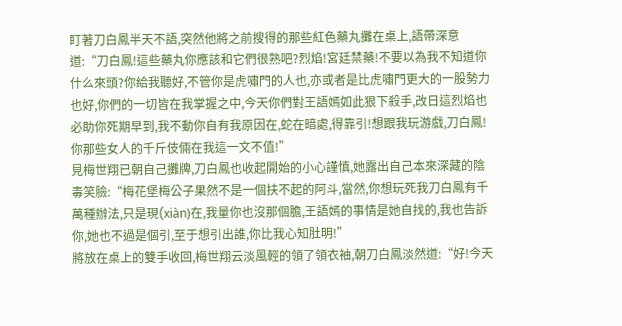盯著刀白鳳半天不語,突然他將之前搜得的那些紅色藥丸攤在桌上,語帶深意道:“刀白鳳!這些藥丸你應該和它們很熟吧?烈焰!宮廷禁藥!不要以為我不知道你什么來頭?你給我聽好,不管你是虎嘯門的人也,亦或者是比虎嘯門更大的一股勢力也好,你們的一切皆在我掌握之中,今天你們對王語嫣如此狠下殺手,改日這烈焰也必助你死期早到,我不動你自有我原因在,蛇在暗處,得靠引!想跟我玩游戲,刀白鳳!你那些女人的千斤伎倆在我這一文不值!”
見梅世翔已朝自己攤牌,刀白鳳也收起開始的小心謹慎,她露出自己本來深藏的陰毒笑臉:“梅花堡梅公子果然不是一個扶不起的阿斗,當然,你想玩死我刀白鳳有千萬種辦法,只是現(xiàn)在,我量你也沒那個膽,王語嫣的事情是她自找的,我也告訴你,她也不過是個引,至于想引出誰,你比我心知肚明!”
將放在桌上的雙手收回,梅世翔云淡風輕的領了領衣袖,朝刀白鳳淡然道:“好!今天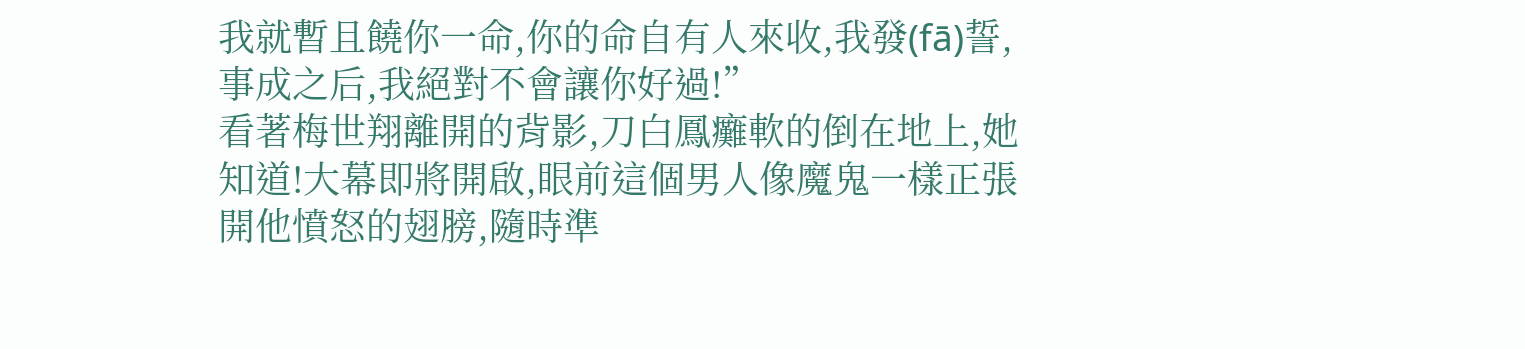我就暫且饒你一命,你的命自有人來收,我發(fā)誓,事成之后,我絕對不會讓你好過!”
看著梅世翔離開的背影,刀白鳳癱軟的倒在地上,她知道!大幕即將開啟,眼前這個男人像魔鬼一樣正張開他憤怒的翅膀,隨時準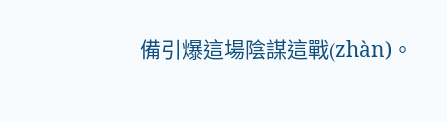備引爆這場陰謀這戰(zhàn)。